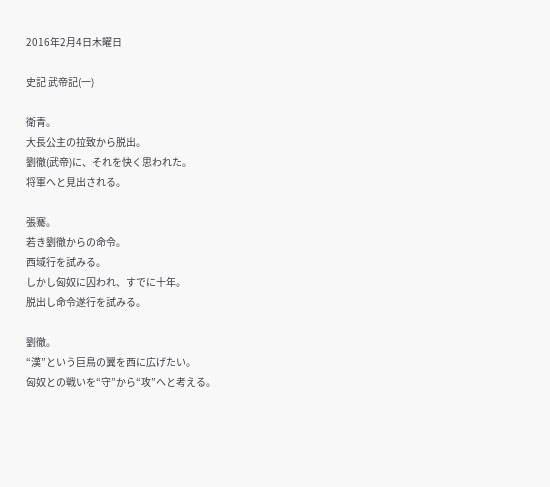2016年2月4日木曜日

史記 武帝記(一)

衛青。
大長公主の拉致から脱出。
劉徹(武帝)に、それを快く思われた。
将軍へと見出される。

張騫。
若き劉徹からの命令。
西域行を試みる。
しかし匈奴に囚われ、すでに十年。
脱出し命令遂行を試みる。

劉徹。
“漢”という巨鳥の翼を西に広げたい。
匈奴との戦いを“守”から“攻”へと考える。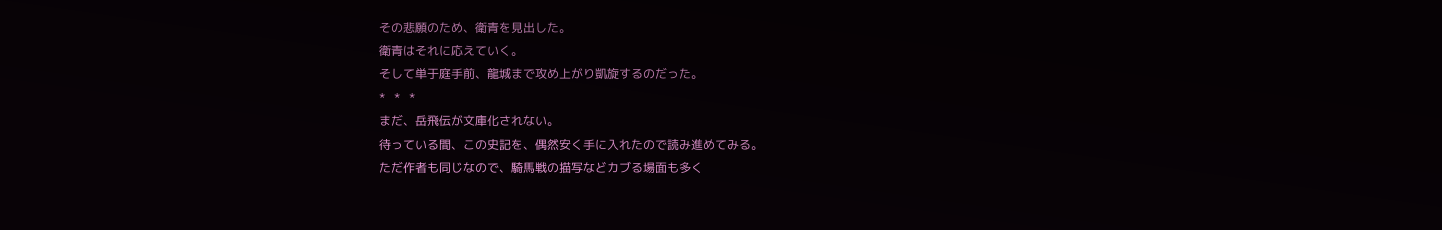その悲願のため、衛青を見出した。
衛青はそれに応えていく。
そして単于庭手前、龍城まで攻め上がり凱旋するのだった。
*   *   *
まだ、岳飛伝が文庫化されない。
待っている間、この史記を、偶然安く手に入れたので読み進めてみる。
ただ作者も同じなので、騎馬戦の描写などカブる場面も多く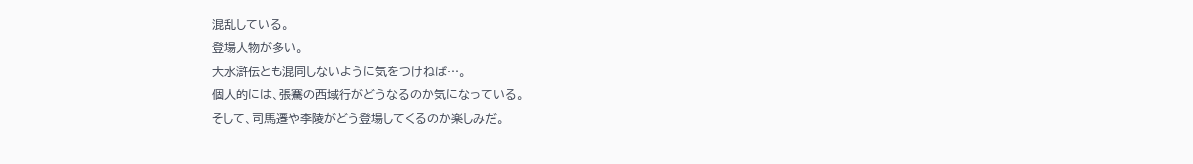混乱している。
登場人物が多い。
大水滸伝とも混同しないように気をつけねば…。
個人的には、張騫の西域行がどうなるのか気になっている。
そして、司馬遷や李陵がどう登場してくるのか楽しみだ。